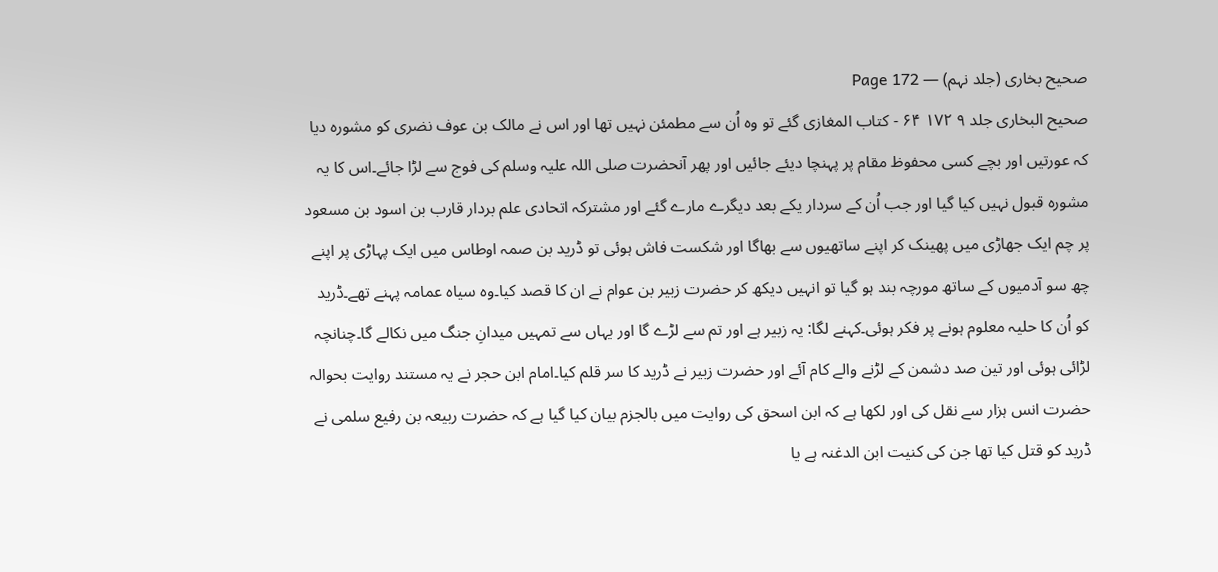صحیح بخاری (جلد نہم) — Page 172
صحیح البخاری جلد ۹ ۱۷۲ ۶۴ - کتاب المغازی گئے تو وہ اُن سے مطمئن نہیں تھا اور اس نے مالک بن عوف نضری کو مشورہ دیا کہ عورتیں اور بچے کسی محفوظ مقام پر پہنچا دیئے جائیں اور پھر آنحضرت صلی اللہ علیہ وسلم کی فوج سے لڑا جائے۔اس کا یہ مشورہ قبول نہیں کیا گیا اور جب اُن کے سردار یکے بعد دیگرے مارے گئے اور مشترکہ اتحادی علم بردار قارب بن اسود بن مسعود پر چم ایک جھاڑی میں پھینک کر اپنے ساتھیوں سے بھاگا اور شکست فاش ہوئی تو ڈرید بن صمہ اوطاس میں ایک پہاڑی پر اپنے چھ سو آدمیوں کے ساتھ مورچہ بند ہو گیا تو انہیں دیکھ کر حضرت زبیر بن عوام نے ان کا قصد کیا۔وہ سیاہ عمامہ پہنے تھے۔ڈرید کو اُن کا حلیہ معلوم ہونے پر فکر ہوئی۔کہنے لگا: یہ زبیر ہے اور تم سے لڑے گا اور یہاں سے تمہیں میدانِ جنگ میں نکالے گا۔چنانچہ لڑائی ہوئی اور تین صد دشمن کے لڑنے والے کام آئے اور حضرت زبیر نے ڈرید کا سر قلم کیا۔امام ابن حجر نے یہ مستند روایت بحوالہ حضرت انس ہزار سے نقل کی اور لکھا ہے کہ ابن اسحق کی روایت میں بالجزم بیان کیا گیا ہے کہ حضرت ربیعہ بن رفیع سلمی نے ڈرید کو قتل کیا تھا جن کی کنیت ابن الدغنہ ہے یا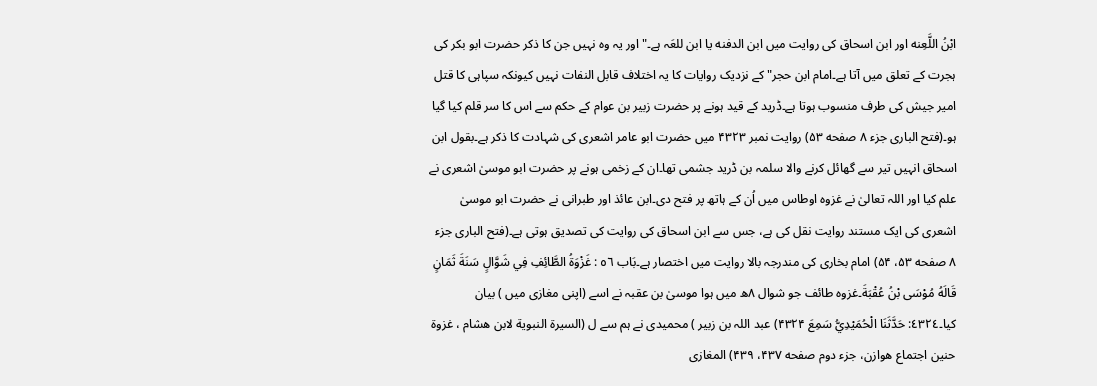ابْنُ اللَّعِنه اور ابن اسحاق کی روایت میں ابن الدفنه یا ابن للعَہ ہے۔" اور یہ وہ نہیں جن کا ذکر حضرت ابو بکر کی ہجرت کے تعلق میں آتا ہے۔امام ابن حجر" کے نزدیک روایات کا یہ اختلاف قابل النفات نہیں کیونکہ سپاہی کا قتل امیر جیش کی طرف منسوب ہوتا ہے۔ڈرید کے قید ہونے پر حضرت زبیر بن عوام کے حکم سے اس کا سر قلم کیا گیا ہو۔(فتح الباری جزء ۸ صفحه ۵۳) روایت نمبر ۴۳۲۳ میں حضرت ابو عامر اشعری کی شہادت کا ذکر ہے۔بقول ابن اسحاق انہیں تیر سے گھائل کرنے والا سلمہ بن ڈرید جشمی تھا۔ان کے زخمی ہونے پر حضرت ابو موسیٰ اشعری نے علم کیا اور اللہ تعالیٰ نے غزوہ اوطاس میں اُن کے ہاتھ پر فتح دی۔ابن عائذ اور طبرانی نے حضرت ابو موسیٰ اشعری کی ایک مستند روایت نقل کی ہے، جس سے ابن اسحاق کی روایت کی تصدیق ہوتی ہے۔(فتح الباری جزء ۸ صفحه ۵۳، ۵۴) امام بخاری کی مندرجہ بالا روایت میں اختصار ہے۔بَاب ٥٦ : غَزْوَةُ الطَّائِفِ فِي شَوَّالٍ سَنَةَ ثَمَانٍ قَالَهُ مُوْسَى بْنُ عُقْبَةَ۔غزوہ طائف جو شوال ۸ھ میں ہوا موسیٰ بن عقبہ نے اسے (اپنی مغازی میں ) بیان کیا۔٤٣٢٤: حَدَّثَنَا الْحُمَيْدِيُّ سَمِعَ ۴۳۲۴) عبد اللہ بن زبیر ) محمیدی نے ہم سے ل (السيرة النبوية لابن هشام ، غزوة حنين اجتماع هوازن، جزء دوم صفحه ۴۳۷، ۴۳۹) المغازى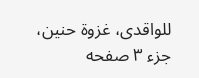للواقدی، غزوة حنين، جزء ۳ صفحه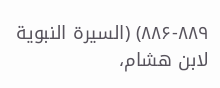۸۸۶-۸۸۹) (السيرة النبوية لابن هشام،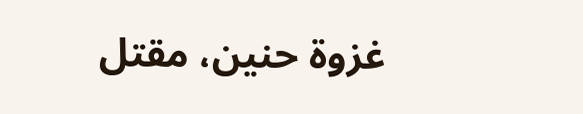غزوة حنين، مقتل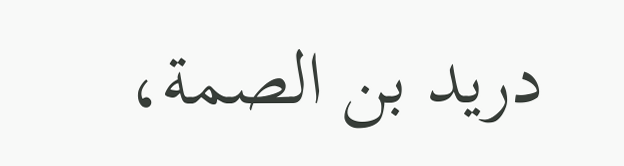دريد بن الصمة،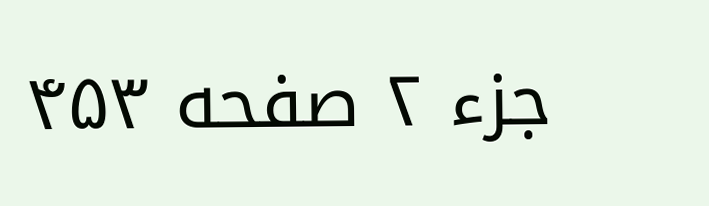جزء ۲ صفحه ۴۵۳